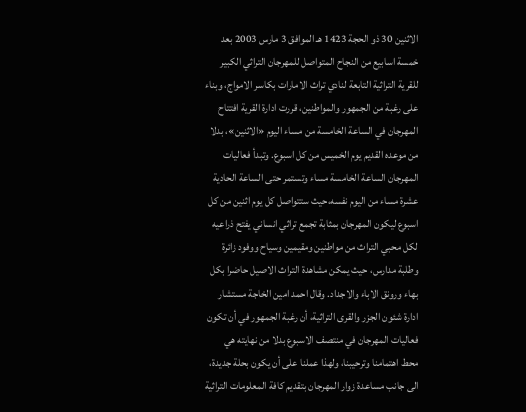الاثنين 30 ذو الحجة 1423 هـ الموافق 3 مارس 2003 بعد خمسة اسابيع من النجاح المتواصل للمهرجان التراثي الكبير للقرية التراثية التابعة لنادي تراث الامارات بكاسر الامواج، وبناء على رغبة من الجمهور والمواطنين، قررت ادارة القرية افتتاح المهرجان في الساعة الخامسة من مساء اليوم «الاثنين»، بدلا من موعده القديم يوم الخميس من كل اسبوع. وتبدأ فعاليات المهرجان الساعة الخامسة مساء وتستمر حتى الساعة الحادية عشرة مساء من اليوم نفسه،حيث ستتواصل كل يوم اثنين من كل اسبوع ليكون المهرجان بمثابة تجمع تراثي انساني يفتح ذراعيه لكل محبي التراث من مواطنين ومقيمين وسياح ووفود زائرة وطلبة مدارس، حيث يمكن مشاهدة التراث الاصيل حاضرا بكل بهاء ورونق الاباء والاجداد. وقال احمد امين الخاجة مستشار ادارة شئون الجزر والقرى التراثية، أن رغبة الجمهور في أن تكون فعاليات المهرجان في منتصف الاسبوع بدلا من نهايته هي محط اهتمامنا وترحيبنا، ولهذا عملنا على أن يكون بحلة جديدة، الى جانب مساعدة زوار المهرجان بتقديم كافة المعلومات التراثية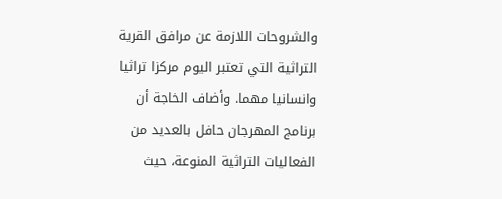والشروحات اللازمة عن مرافق القرية التراثية التي تعتبر اليوم مركزا تراثيا وانسانيا مهما. وأضاف الخاجة أن برنامج المهرجان حافل بالعديد من الفعاليات التراثية المنوعة، حيث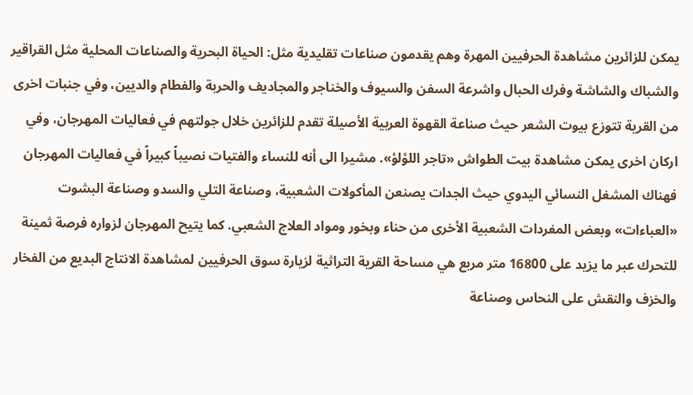يمكن للزائرين مشاهدة الحرفيين المهرة وهم يقدمون صناعات تقليدية مثل: الحياة البحرية والصناعات المحلية مثل القراقير والشباك والشاشة وفرك الحبال واشرعة السفن والسيوف والخناجر والمجاديف والحربة والفطام والديين، وفي جنبات اخرى من القرية تتوزع بيوت الشعر حيث صناعة القهوة العربية الأصيلة تقدم للزائرين خلال جولتهم في فعاليات المهرجان، وفي اركان اخرى يمكن مشاهدة بيت الطواش «تاجر اللؤلؤ». مشيرا الى أنه للنساء والفتيات نصيباً كبيراً في فعاليات المهرجان فهناك المشغل النسائي اليدوي حيث الجدات يصنعن المأكولات الشعبية، وصناعة التلي والسدو وصناعة البشوت «العباءات» وبعض المفردات الشعبية الأخرى من حناء وبخور ومواد العلاج الشعبي. كما يتيح المهرجان لزواره فرصة ثمينة للتحرك عبر ما يزيد على 16800 متر مربع هي مساحة القرية التراثية لزيارة سوق الحرفيين لمشاهدة الانتاج البديع من الفخار والخزف والنقش على النحاس وصناعة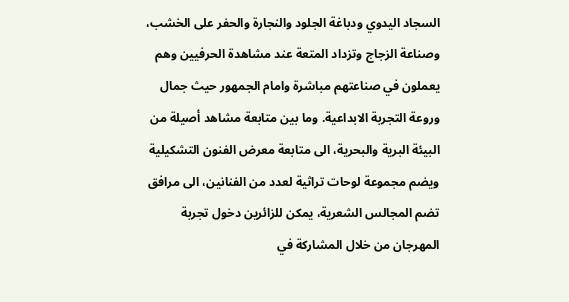السجاد اليدوي ودباغة الجلود والنجارة والحفر على الخشب، وصناعة الزجاج وتزداد المتعة عند مشاهدة الحرفيين وهم يعملون في صناعتهم مباشرة وامام الجمهور حيث جمال وروعة التجربة الابداعية. وما بين متابعة مشاهد أصيلة من البيئة البرية والبحرية، الى متابعة معرض الفنون التشكيلية ويضم مجموعة لوحات تراثية لعدد من الفنانين، الى مرافق تضم المجالس الشعرية، يمكن للزائرين دخول تجربة المهرجان من خلال المشاركة في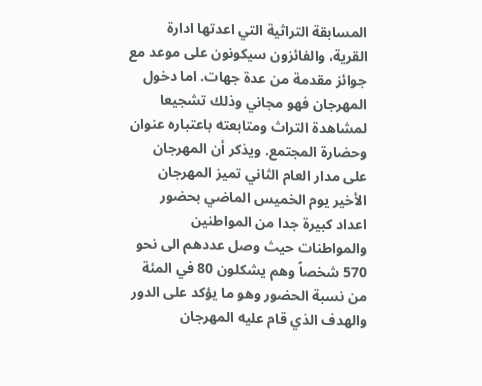المسابقة التراثية التي اعدتها ادارة القرية، والفائزون سيكونون على موعد مع جوائز مقدمة من عدة جهات. اما دخول المهرجان فهو مجاني وذلك تشجيعا لمشاهدة التراث ومتابعته باعتباره عنوان وحضارة المجتمع. ويذكر أن المهرجان على مدار العام الثاني تميز المهرجان الأخير يوم الخميس الماضي بحضور اعداد كبيرة جدا من المواطنين والمواطنات حيث وصل عددهم الى نحو 570 شخصاً وهم يشكلون 80 في المئة من نسبة الحضور وهو ما يؤكد على الدور والهدف الذي قام عليه المهرجان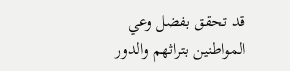قد تحقق بفضل وعي المواطنين بتراثهم والدور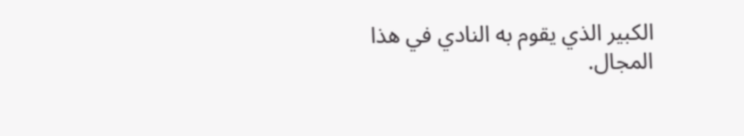الكبير الذي يقوم به النادي في هذا المجال.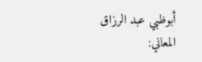أبوظبي عبد الرزاق المعاني: